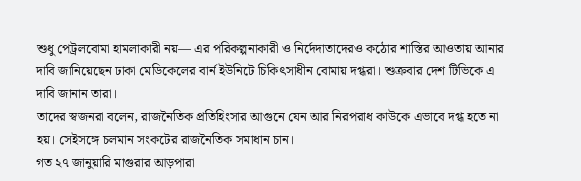শুধু পেট্রলবোমা হামলাকারী নয়— এর পরিকল্পনাকারী ও নির্দেদাতাদেরও কঠোর শাস্তির আওতায় আনার দাবি জানিয়েছেন ঢাকা মেডিকেলের বার্ন ইউনিটে চিকিৎসাধীন বোমায় দগ্ধরা। শুক্রবার দেশ টিভিকে এ দাবি জানান তারা।
তাদের স্বজনরা বলেন, রাজনৈতিক প্রতিহিংসার আগুনে যেন আর নিরপরাধ কাউকে এভাবে দগ্ধ হতে না হয়। সেইসঙ্গে চলমান সংকটের রাজনৈতিক সমাধান চান।
গত ২৭ জানুয়ারি মাগুরার আড়পারা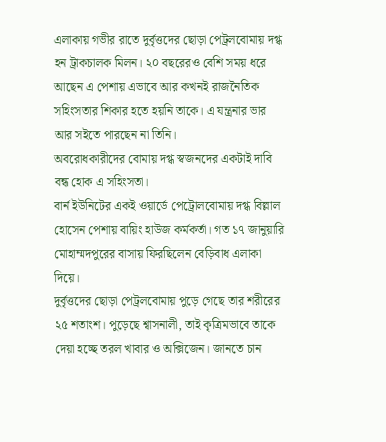এলাকায় গভীর রাতে দুর্বৃত্তদের ছোড়া পেট্রলবোমায় দগ্ধ হন ট্রাকচালক মিলন। ২০ বছরেরও বেশি সময় ধরে আছেন এ পেশায় এভাবে আর কখনই রাজনৈতিক সহিংসতার শিকার হতে হয়নি তাকে। এ যন্ত্রনার ভার আর সইতে পারছেন না তিনি।
অবরোধকারীদের বোমায় দগ্ধ স্বজনদের একটাই দাবি বন্ধ হোক এ সহিংসতা।
বার্ন ইউনিটের একই ওয়ার্ডে পেট্রোলবোমায় দগ্ধ বিল্লাল হোসেন পেশায় বায়িং হাউজ কর্মকর্তা। গত ১৭ জানুয়ারি মোহাম্মদপুরের বাসায় ফিরছিলেন বেড়িবাধ এলাকা দিয়ে।
দুর্বৃত্তদের ছোড়া পেট্রলবোমায় পুড়ে গেছে তার শরীরের ২৫ শতাংশ। পুড়েছে শ্বাসনালী, তাই কৃত্রিমভাবে তাকে দেয়া হচ্ছে তরল খাবার ও অক্সিজেন। জানতে চান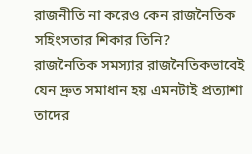রাজনীতি না করেও কেন রাজনৈতিক সহিংসতার শিকার তিনি?
রাজনৈতিক সমস্যার রাজনৈতিকভাবেই যেন দ্রুত সমাধান হয় এমনটাই প্রত্যাশা তাদের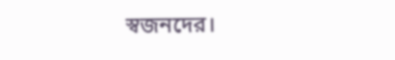স্বজনদের।